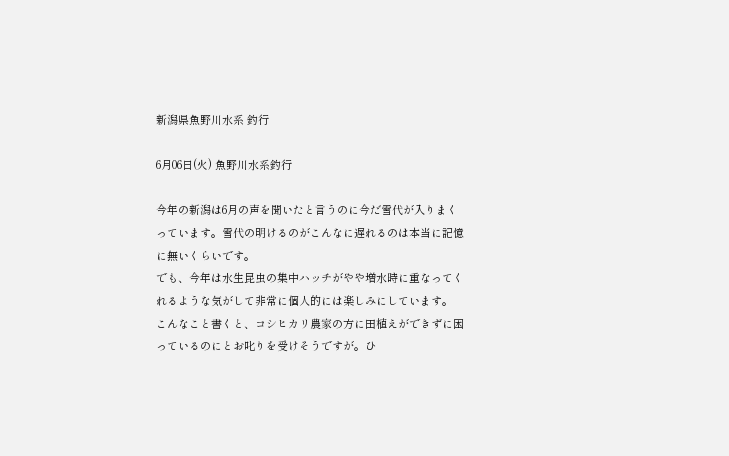新潟県魚野川水系 釣行

6月06日(火) 魚野川水系釣行

今年の新潟は6月の声を聞いたと言うのに今だ雪代が入りまくっています。雪代の明けるのがこんなに遅れるのは本当に記憶に無いくらいです。
でも、今年は水生昆虫の集中ハッチがやや増水時に重なってくれるような気がして非常に個人的には楽しみにしています。
こんなこと書くと、コシヒカリ農家の方に田植えができずに困っているのにとお叱りを受けそうですが。ひ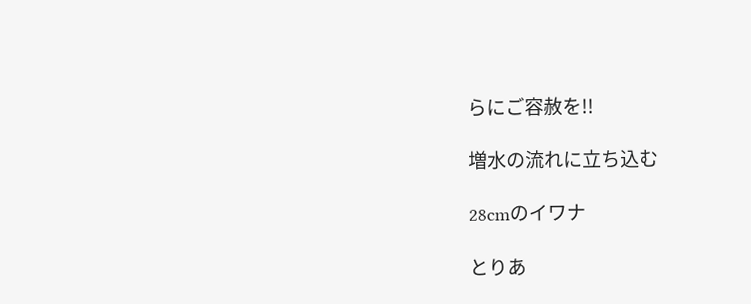らにご容赦を!!

増水の流れに立ち込む

28cmのイワナ

とりあ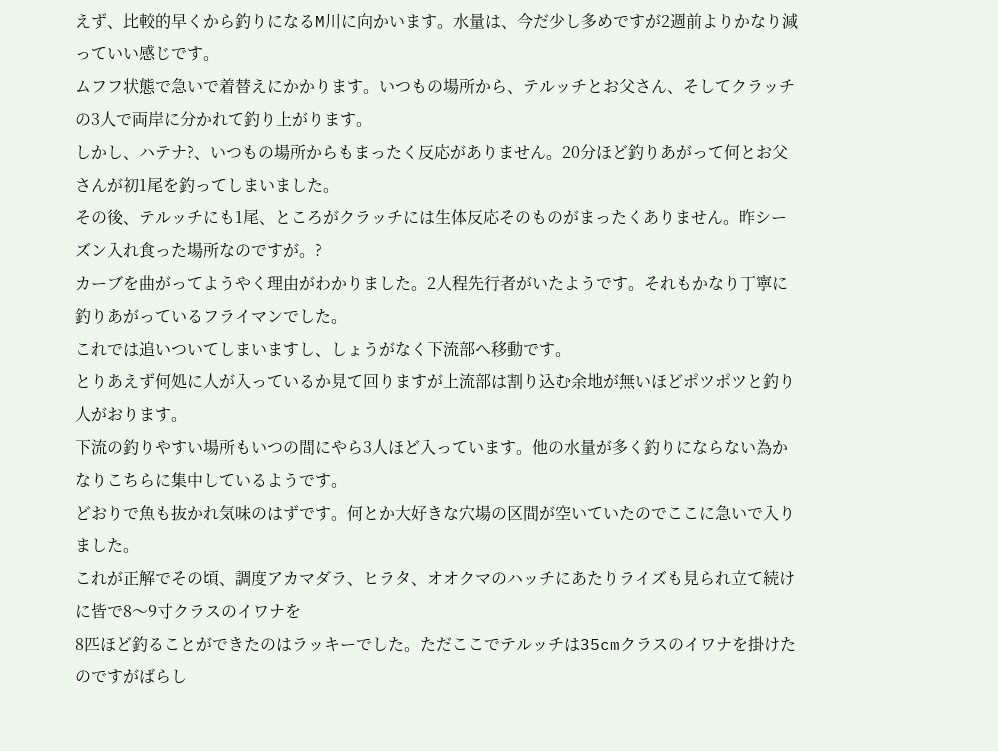えず、比較的早くから釣りになるM川に向かいます。水量は、今だ少し多めですが2週前よりかなり減っていい感じです。
ムフフ状態で急いで着替えにかかります。いつもの場所から、テルッチとお父さん、そしてクラッチの3人で両岸に分かれて釣り上がります。
しかし、ハテナ?、いつもの場所からもまったく反応がありません。20分ほど釣りあがって何とお父さんが初1尾を釣ってしまいました。
その後、テルッチにも1尾、ところがクラッチには生体反応そのものがまったくありません。昨シーズン入れ食った場所なのですが。?
カーブを曲がってようやく理由がわかりました。2人程先行者がいたようです。それもかなり丁寧に釣りあがっているフライマンでした。
これでは追いついてしまいますし、しょうがなく下流部へ移動です。
とりあえず何処に人が入っているか見て回りますが上流部は割り込む余地が無いほどポツポツと釣り人がおります。
下流の釣りやすい場所もいつの間にやら3人ほど入っています。他の水量が多く釣りにならない為かなりこちらに集中しているようです。
どおりで魚も抜かれ気味のはずです。何とか大好きな穴場の区間が空いていたのでここに急いで入りました。
これが正解でその頃、調度アカマダラ、ヒラタ、オオクマのハッチにあたりライズも見られ立て続けに皆で8〜9寸クラスのイワナを
8匹ほど釣ることができたのはラッキーでした。ただここでテルッチは35cmクラスのイワナを掛けたのですがばらし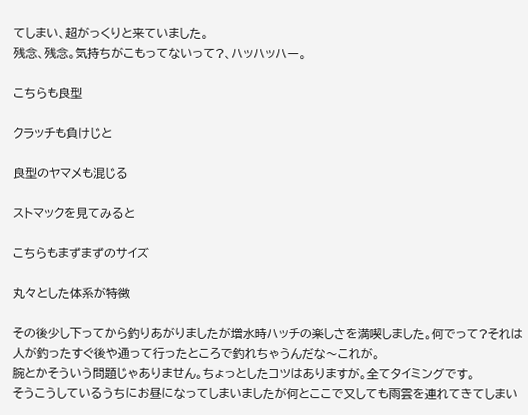てしまい、超がっくりと来ていました。
残念、残念。気持ちがこもってないって?、ハッハッハー。

こちらも良型

クラッチも負けじと

良型のヤマメも混じる

ストマックを見てみると

こちらもまずまずのサイズ

丸々とした体系が特徴

その後少し下ってから釣りあがりましたが増水時ハッチの楽しさを満喫しました。何でって?それは人が釣ったすぐ後や通って行ったところで釣れちゃうんだな〜これが。
腕とかそういう問題じゃありません。ちょっとしたコツはありますが。全てタイミングです。
そうこうしているうちにお昼になってしまいましたが何とここで又しても雨雲を連れてきてしまい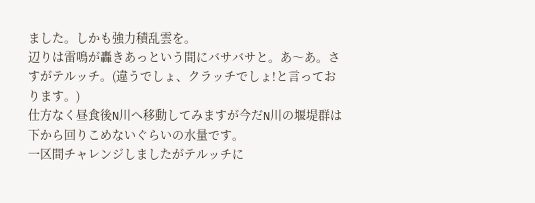ました。しかも強力積乱雲を。
辺りは雷鳴が轟きあっという間にバサバサと。あ〜あ。さすがテルッチ。(違うでしょ、クラッチでしょ!と言っております。)
仕方なく昼食後N川へ移動してみますが今だN川の堰堤群は下から回りこめないぐらいの水量です。
一区間チャレンジしましたがテルッチに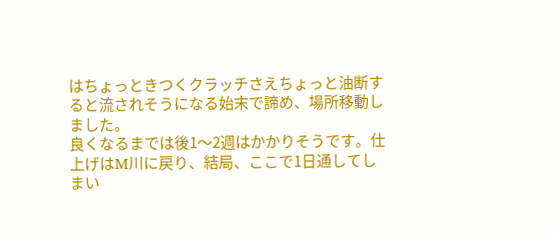はちょっときつくクラッチさえちょっと油断すると流されそうになる始末で諦め、場所移動しました。
良くなるまでは後1〜2週はかかりそうです。仕上げはM川に戻り、結局、ここで1日通してしまい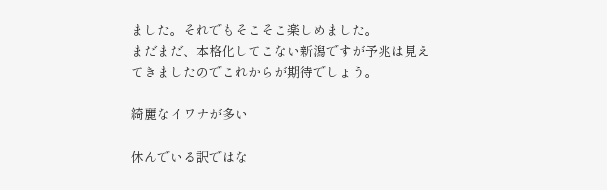ました。それでもそこそこ楽しめました。
まだまだ、本格化してこない新潟ですが予兆は見えてきましたのでこれからが期待でしょう。

綺麗なイワナが多い

休んでいる訳ではな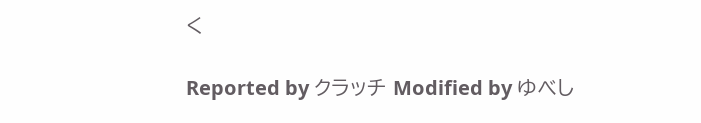く

Reported by クラッチ Modified by ゆべし